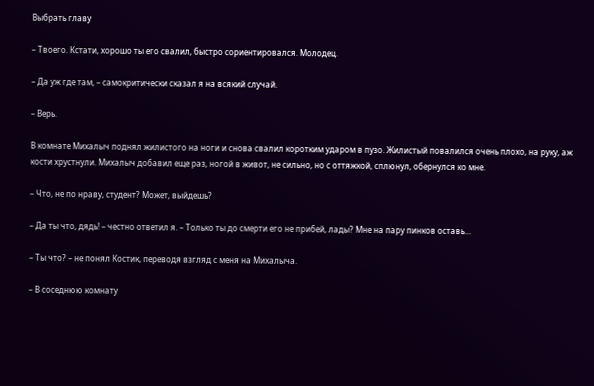Выбрать главу

– Твоего. Кстати, хорошо ты его свалил, быстро сориентировался. Молодец.

– Да уж где там, – самокритически сказал я на всякий случай.

– Верь.

В комнате Михалыч поднял жилистого на ноги и снова свалил коротким ударом в пузо. Жилистый повалился очень плохо, на руку, аж кости хрустнули. Михалыч добавил еще раз, ногой в живот, не сильно, но с оттяжкой, сплюнул, обернулся ко мне.

– Что, не по нраву, студент? Может, выйдешь?

– Да ты что, дядь! – честно ответил я. – Только ты до смерти его не прибей, лады? Мне на пару пинков оставь…

– Ты что? – не понял Костик, переводя взгляд с меня на Михалыча.

– В соседнюю комнату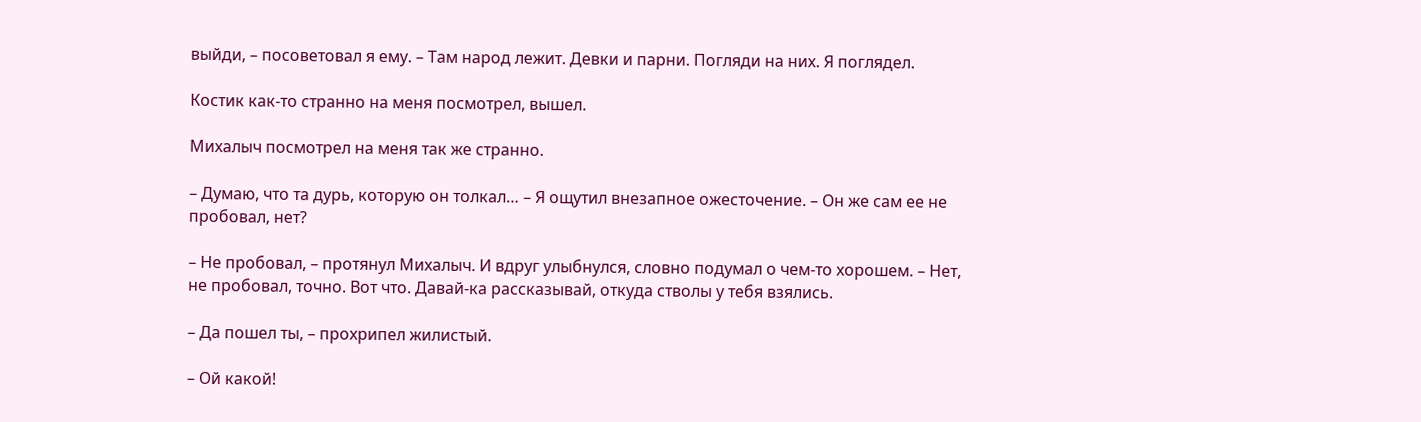выйди, – посоветовал я ему. – Там народ лежит. Девки и парни. Погляди на них. Я поглядел.

Костик как-то странно на меня посмотрел, вышел.

Михалыч посмотрел на меня так же странно.

– Думаю, что та дурь, которую он толкал… – Я ощутил внезапное ожесточение. – Он же сам ее не пробовал, нет?

– Не пробовал, – протянул Михалыч. И вдруг улыбнулся, словно подумал о чем-то хорошем. – Нет, не пробовал, точно. Вот что. Давай-ка рассказывай, откуда стволы у тебя взялись.

– Да пошел ты, – прохрипел жилистый.

– Ой какой!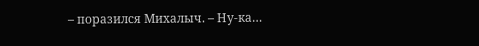– поразился Михалыч. – Ну-ка…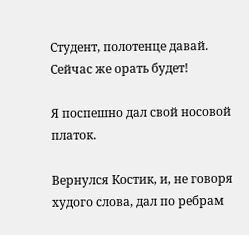Студент, полотенце давай. Сейчас же орать будет!

Я поспешно дал свой носовой платок.

Вернулся Костик, и, не говоря худого слова, дал по ребрам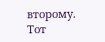второму. Тот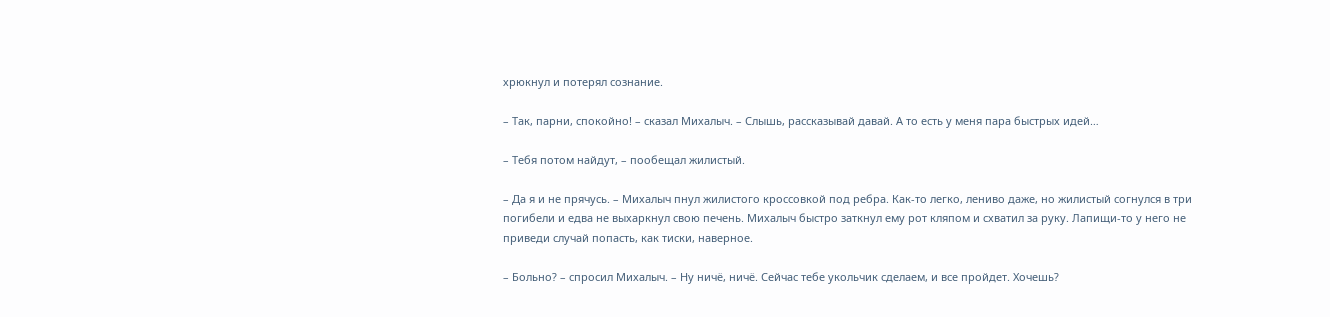хрюкнул и потерял сознание.

– Так, парни, спокойно! – сказал Михалыч. – Слышь, рассказывай давай. А то есть у меня пара быстрых идей…

– Тебя потом найдут, – пообещал жилистый.

– Да я и не прячусь. – Михалыч пнул жилистого кроссовкой под ребра. Как-то легко, лениво даже, но жилистый согнулся в три погибели и едва не выхаркнул свою печень. Михалыч быстро заткнул ему рот кляпом и схватил за руку. Лапищи-то у него не приведи случай попасть, как тиски, наверное.

– Больно? – спросил Михалыч. – Ну ничё, ничё. Сейчас тебе укольчик сделаем, и все пройдет. Хочешь?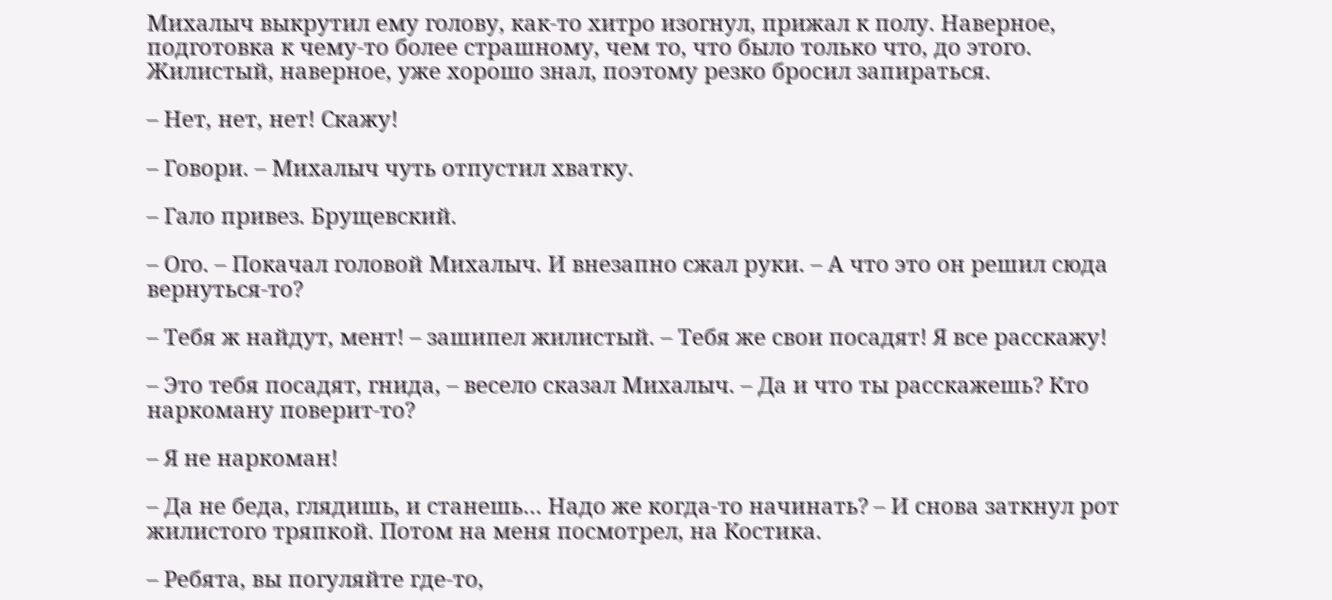Михалыч выкрутил ему голову, как-то хитро изогнул, прижал к полу. Наверное, подготовка к чему-то более страшному, чем то, что было только что, до этого. Жилистый, наверное, уже хорошо знал, поэтому резко бросил запираться.

– Нет, нет, нет! Скажу!

– Говори. – Михалыч чуть отпустил хватку.

– Гало привез. Брущевский.

– Ого. – Покачал головой Михалыч. И внезапно сжал руки. – А что это он решил сюда вернуться-то?

– Тебя ж найдут, мент! – зашипел жилистый. – Тебя же свои посадят! Я все расскажу!

– Это тебя посадят, гнида, – весело сказал Михалыч. – Да и что ты расскажешь? Кто наркоману поверит-то?

– Я не наркоман!

– Да не беда, глядишь, и станешь… Надо же когда-то начинать? – И снова заткнул рот жилистого тряпкой. Потом на меня посмотрел, на Костика.

– Ребята, вы погуляйте где-то,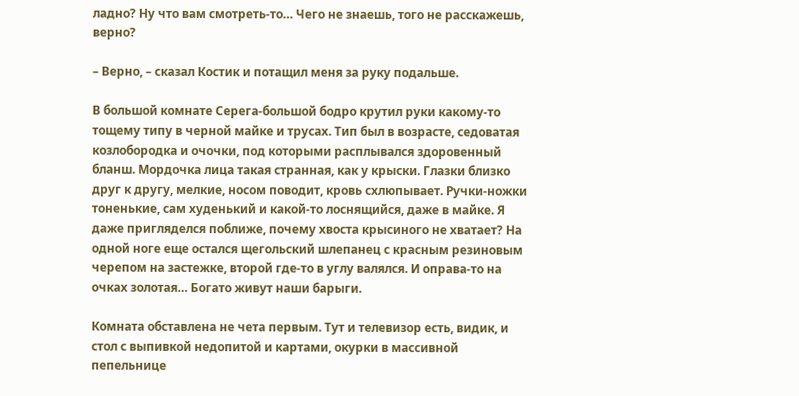ладно? Ну что вам смотреть-то… Чего не знаешь, того не расскажешь, верно?

– Верно, – сказал Костик и потащил меня за руку подальше.

В большой комнате Серега-большой бодро крутил руки какому-то тощему типу в черной майке и трусах. Тип был в возрасте, седоватая козлобородка и очочки, под которыми расплывался здоровенный бланш. Мордочка лица такая странная, как у крыски. Глазки близко друг к другу, мелкие, носом поводит, кровь схлюпывает. Ручки-ножки тоненькие, сам худенький и какой-то лоснящийся, даже в майке. Я даже пригляделся поближе, почему хвоста крысиного не хватает? На одной ноге еще остался щегольский шлепанец с красным резиновым черепом на застежке, второй где-то в углу валялся. И оправа-то на очках золотая… Богато живут наши барыги.

Комната обставлена не чета первым. Тут и телевизор есть, видик, и стол с выпивкой недопитой и картами, окурки в массивной пепельнице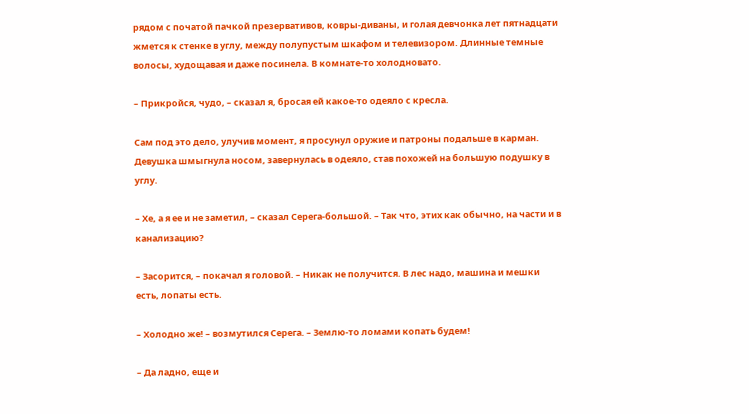рядом с початой пачкой презервативов, ковры-диваны, и голая девчонка лет пятнадцати жмется к стенке в углу, между полупустым шкафом и телевизором. Длинные темные волосы, худощавая и даже посинела. В комнате-то холодновато.

– Прикройся, чудо, – сказал я, бросая ей какое-то одеяло с кресла.

Сам под это дело, улучив момент, я просунул оружие и патроны подальше в карман. Девушка шмыгнула носом, завернулась в одеяло, став похожей на большую подушку в углу.

– Хе, а я ее и не заметил, – сказал Серега-большой. – Так что, этих как обычно, на части и в канализацию?

– Засорится, – покачал я головой. – Никак не получится. В лес надо, машина и мешки есть, лопаты есть.

– Холодно же! – возмутился Серега. – Землю-то ломами копать будем!

– Да ладно, еще и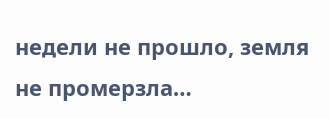недели не прошло, земля не промерзла…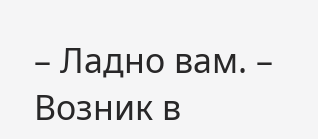– Ладно вам. – Возник в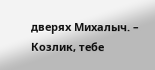дверях Михалыч. – Козлик, тебе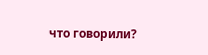что говорили?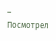– Посмотрел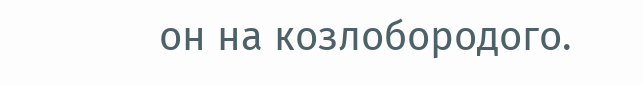он на козлобородого.